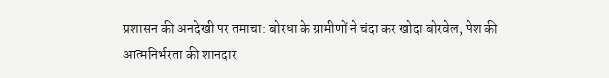प्रशासन की अनदेखी पर तमाचा: बोरधा के ग्रामीणों ने चंदा कर खोदा बोरवेल, पेश की आत्मनिर्भरता की शानदार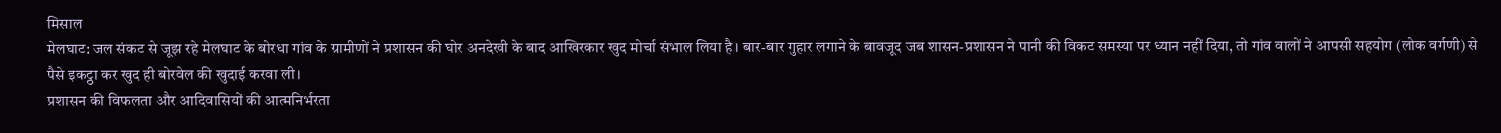मिसाल
मेलघाट: जल संकट से जूझ रहे मेलघाट के बोरधा गांव के ग्रामीणों ने प्रशासन की घोर अनदेखी के बाद आखिरकार खुद मोर्चा संभाल लिया है। बार-बार गुहार लगाने के बावजूद जब शासन-प्रशासन ने पानी की विकट समस्या पर ध्यान नहीं दिया, तो गांव वालों ने आपसी सहयोग (लोक वर्गणी) से पैसे इकट्ठा कर खुद ही बोरवेल की खुदाई करवा ली।
प्रशासन की विफलता और आदिवासियों की आत्मनिर्भरता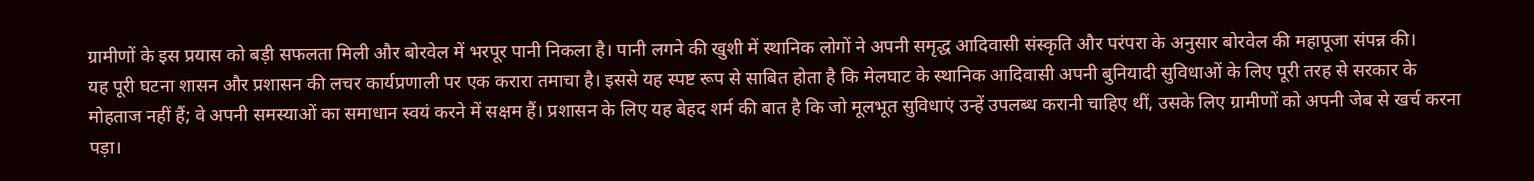ग्रामीणों के इस प्रयास को बड़ी सफलता मिली और बोरवेल में भरपूर पानी निकला है। पानी लगने की खुशी में स्थानिक लोगों ने अपनी समृद्ध आदिवासी संस्कृति और परंपरा के अनुसार बोरवेल की महापूजा संपन्न की।
यह पूरी घटना शासन और प्रशासन की लचर कार्यप्रणाली पर एक करारा तमाचा है। इससे यह स्पष्ट रूप से साबित होता है कि मेलघाट के स्थानिक आदिवासी अपनी बुनियादी सुविधाओं के लिए पूरी तरह से सरकार के मोहताज नहीं हैं; वे अपनी समस्याओं का समाधान स्वयं करने में सक्षम हैं। प्रशासन के लिए यह बेहद शर्म की बात है कि जो मूलभूत सुविधाएं उन्हें उपलब्ध करानी चाहिए थीं, उसके लिए ग्रामीणों को अपनी जेब से खर्च करना पड़ा।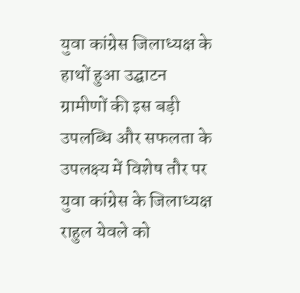युवा कांग्रेस जिलाध्यक्ष के हाथों हुआ उद्घाटन
ग्रामीणों की इस बड़ी उपलब्धि और सफलता के उपलक्ष्य में विशेष तौर पर युवा कांग्रेस के जिलाध्यक्ष राहुल येवले को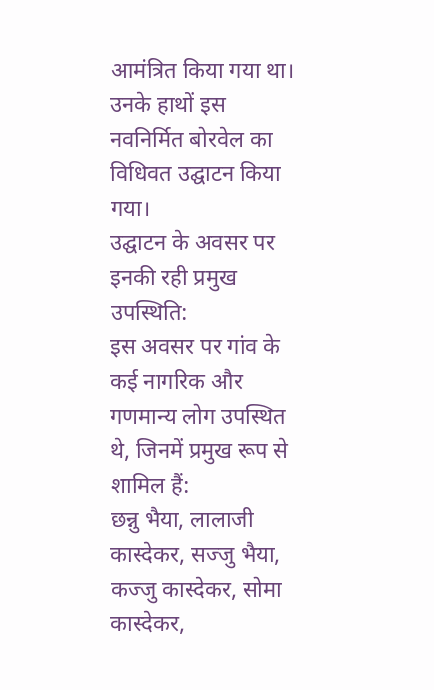आमंत्रित किया गया था। उनके हाथों इस नवनिर्मित बोरवेल का विधिवत उद्घाटन किया गया।
उद्घाटन के अवसर पर इनकी रही प्रमुख उपस्थिति:
इस अवसर पर गांव के कई नागरिक और गणमान्य लोग उपस्थित थे, जिनमें प्रमुख रूप से शामिल हैं:
छन्नु भैया, लालाजी कास्देकर, सज्जु भैया, कज्जु कास्देकर, सोमा कास्देकर,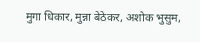मुगा धिकार, मुन्ना बेठेकर, अशोक भुसुम,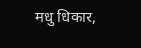मधु धिकार,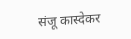संजू कास्देकर